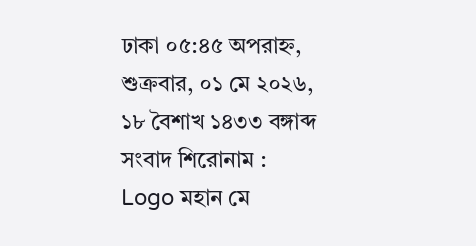ঢাকা ০৫:৪৫ অপরাহ্ন, শুক্রবার, ০১ মে ২০২৬, ১৮ বৈশাখ ১৪৩৩ বঙ্গাব্দ
সংবাদ শিরোনাম :
Logo মহান মে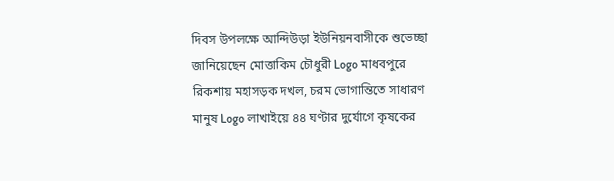দিবস উপলক্ষে আন্দিউড়া ইউনিয়নবাসীকে শুভেচ্ছা জানিয়েছেন মোত্তাকিম চৌধুরী Logo মাধবপুরে রিকশায় মহাসড়ক দখল, চরম ভোগান্তিতে সাধারণ মানুষ Logo লাখাইয়ে ৪৪ ঘণ্টার দুর্যোগে কৃষকের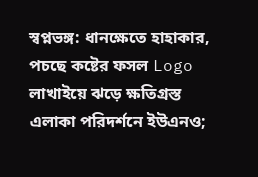স্বপ্নভঙ্গ: ধানক্ষেতে হাহাকার, পচছে কষ্টের ফসল Logo লাখাইয়ে ঝড়ে ক্ষতিগ্রস্ত এলাকা পরিদর্শনে ইউএনও;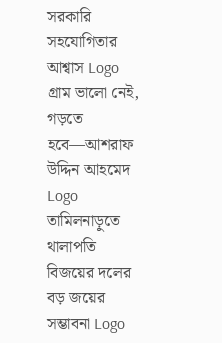সরকারি সহযোগিতার আশ্বাস Logo গ্রাম ভালো নেই, গড়তে হবে—আশরাফ উদ্দিন আহমেদ Logo তামিলনাড়ুতে থালাপতি বিজয়ের দলের বড় জয়ের সম্ভাবনা Logo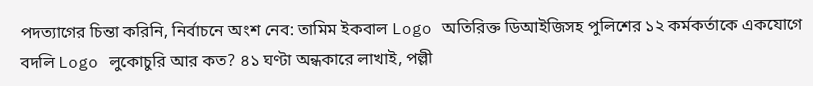পদত্যাগের চিন্তা করিনি, নির্বাচনে অংশ নেব: তামিম ইকবাল Logo অতিরিক্ত ডিআইজিসহ পুলিশের ১২ কর্মকর্তাকে একযোগে বদলি Logo লুকোচুরি আর কত? ৪১ ঘণ্টা অন্ধকারে লাখাই, পল্লী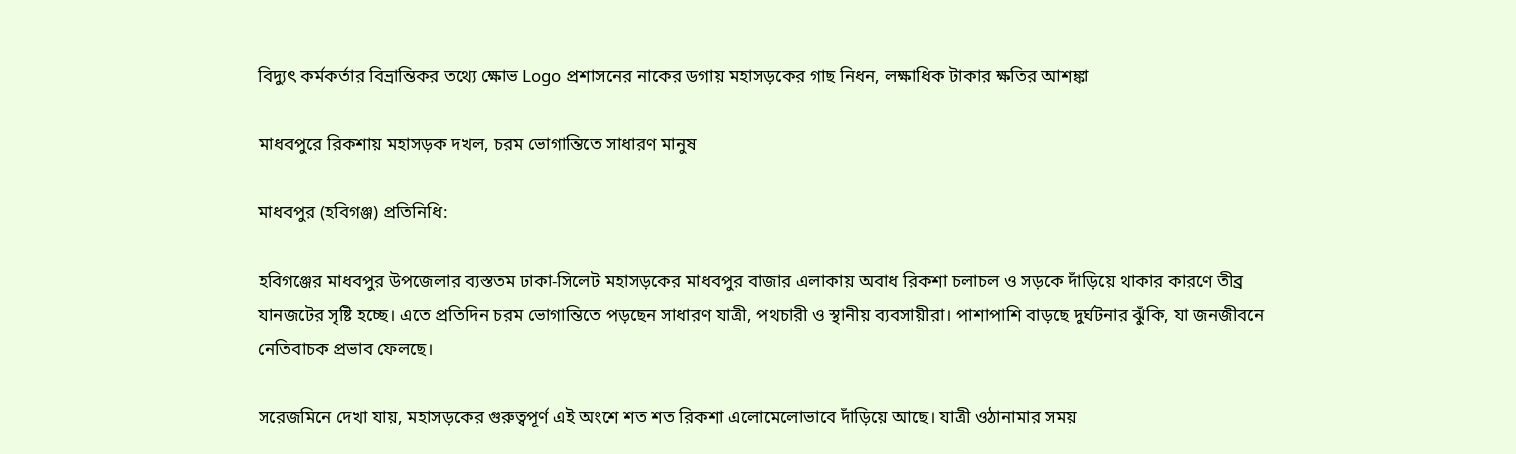বিদ্যুৎ কর্মকর্তার বিভ্রান্তিকর তথ্যে ক্ষোভ Logo প্রশাসনের নাকের ডগায় মহাসড়কের গাছ নিধন, লক্ষাধিক টাকার ক্ষতির আশঙ্কা

মাধবপুরে রিকশায় মহাসড়ক দখল, চরম ভোগান্তিতে সাধারণ মানুষ

মাধবপুর (হবিগঞ্জ) প্রতিনিধি:

হবিগঞ্জের মাধবপুর উপজেলার ব্যস্ততম ঢাকা-সিলেট মহাসড়কের মাধবপুর বাজার এলাকায় অবাধ রিকশা চলাচল ও সড়কে দাঁড়িয়ে থাকার কারণে তীব্র যানজটের সৃষ্টি হচ্ছে। এতে প্রতিদিন চরম ভোগান্তিতে পড়ছেন সাধারণ যাত্রী, পথচারী ও স্থানীয় ব্যবসায়ীরা। পাশাপাশি বাড়ছে দুর্ঘটনার ঝুঁকি, যা জনজীবনে নেতিবাচক প্রভাব ফেলছে।

সরেজমিনে দেখা যায়, মহাসড়কের গুরুত্বপূর্ণ এই অংশে শত শত রিকশা এলোমেলোভাবে দাঁড়িয়ে আছে। যাত্রী ওঠানামার সময়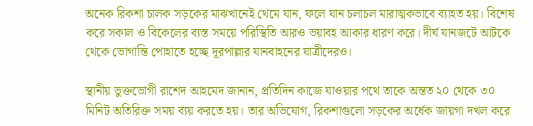অনেক রিকশা চালক সড়কের মাঝখানেই থেমে যান, ফলে যান চলাচল মারাত্মকভাবে ব্যাহত হয়। বিশেষ করে সকাল ও বিকেলের ব্যস্ত সময়ে পরিস্থিতি আরও ভয়াবহ আকার ধারণ করে। দীর্ঘ যানজটে আটকে থেকে ভোগান্তি পোহাতে হচ্ছে দূরপাল্লার যানবাহনের যাত্রীদেরও।

স্থানীয় ভুক্তভোগী রাশেদ আহমেদ জানান, প্রতিদিন কাজে যাওয়ার পথে তাকে অন্তত ২০ থেকে ৩০ মিনিট অতিরিক্ত সময় ব্যয় করতে হয়। তার অভিযোগ, রিকশাগুলো সড়কের অর্ধেক জায়গা দখল করে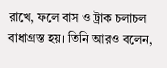রাখে, ফলে বাস ও ট্রাক চলাচল বাধাগ্রস্ত হয়। তিনি আরও বলেন,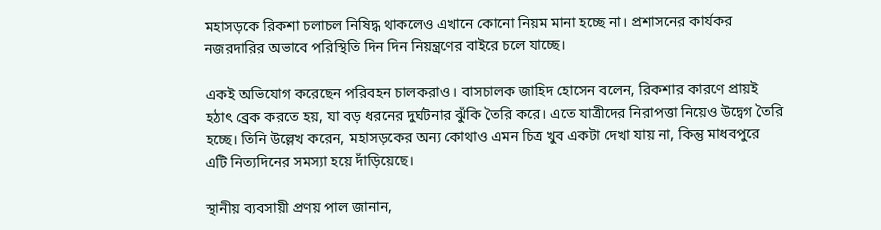মহাসড়কে রিকশা চলাচল নিষিদ্ধ থাকলেও এখানে কোনো নিয়ম মানা হচ্ছে না। প্রশাসনের কার্যকর নজরদারির অভাবে পরিস্থিতি দিন দিন নিয়ন্ত্রণের বাইরে চলে যাচ্ছে।

একই অভিযোগ করেছেন পরিবহন চালকরাও। বাসচালক জাহিদ হোসেন বলেন, রিকশার কারণে প্রায়ই হঠাৎ ব্রেক করতে হয়, যা বড় ধরনের দুর্ঘটনার ঝুঁকি তৈরি করে। এতে যাত্রীদের নিরাপত্তা নিয়েও উদ্বেগ তৈরি হচ্ছে। তিনি উল্লেখ করেন, মহাসড়কের অন্য কোথাও এমন চিত্র খুব একটা দেখা যায় না, কিন্তু মাধবপুরে এটি নিত্যদিনের সমস্যা হয়ে দাঁড়িয়েছে।

স্থানীয় ব্যবসায়ী প্রণয় পাল জানান,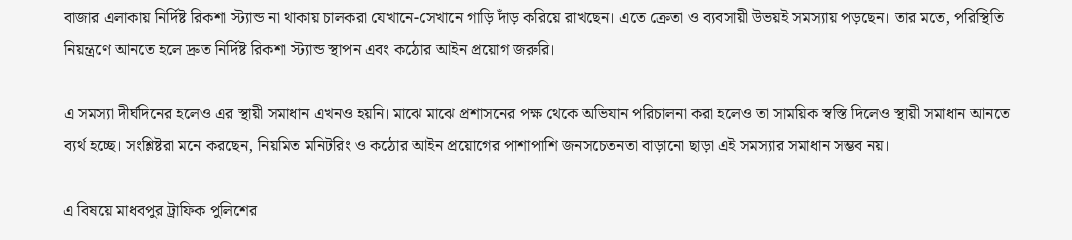বাজার এলাকায় নির্দিষ্ট রিকশা স্ট্যান্ড না থাকায় চালকরা যেখানে-সেখানে গাড়ি দাঁড় করিয়ে রাখছেন। এতে ক্রেতা ও ব্যবসায়ী উভয়ই সমস্যায় পড়ছেন। তার মতে, পরিস্থিতি নিয়ন্ত্রণে আনতে হলে দ্রুত নির্দিষ্ট রিকশা স্ট্যান্ড স্থাপন এবং কঠোর আইন প্রয়োগ জরুরি।

এ সমস্যা দীর্ঘদিনের হলেও এর স্থায়ী সমাধান এখনও হয়নি। মাঝে মাঝে প্রশাসনের পক্ষ থেকে অভিযান পরিচালনা করা হলেও তা সাময়িক স্বস্তি দিলেও স্থায়ী সমাধান আনতে ব্যর্থ হচ্ছে। সংশ্লিষ্টরা মনে করছেন, নিয়মিত মনিটরিং ও কঠোর আইন প্রয়োগের পাশাপাশি জনসচেতনতা বাড়ানো ছাড়া এই সমস্যার সমাধান সম্ভব নয়।

এ বিষয়ে মাধবপুর ট্রাফিক পুলিশের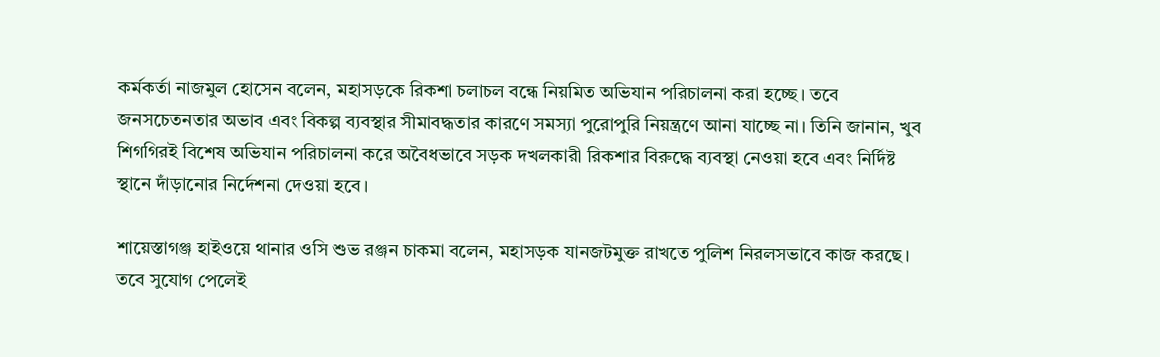কর্মকর্তা নাজমুল হোসেন বলেন, মহাসড়কে রিকশা চলাচল বন্ধে নিয়মিত অভিযান পরিচালনা করা হচ্ছে। তবে জনসচেতনতার অভাব এবং বিকল্প ব্যবস্থার সীমাবদ্ধতার কারণে সমস্যা পুরোপুরি নিয়ন্ত্রণে আনা যাচ্ছে না। তিনি জানান, খুব শিগগিরই বিশেষ অভিযান পরিচালনা করে অবৈধভাবে সড়ক দখলকারী রিকশার বিরুদ্ধে ব্যবস্থা নেওয়া হবে এবং নির্দিষ্ট স্থানে দাঁড়ানোর নির্দেশনা দেওয়া হবে।

শায়েস্তাগঞ্জ হাইওয়ে থানার ওসি শুভ রঞ্জন চাকমা বলেন, মহাসড়ক যানজটমুক্ত রাখতে পুলিশ নিরলসভাবে কাজ করছে। তবে সুযোগ পেলেই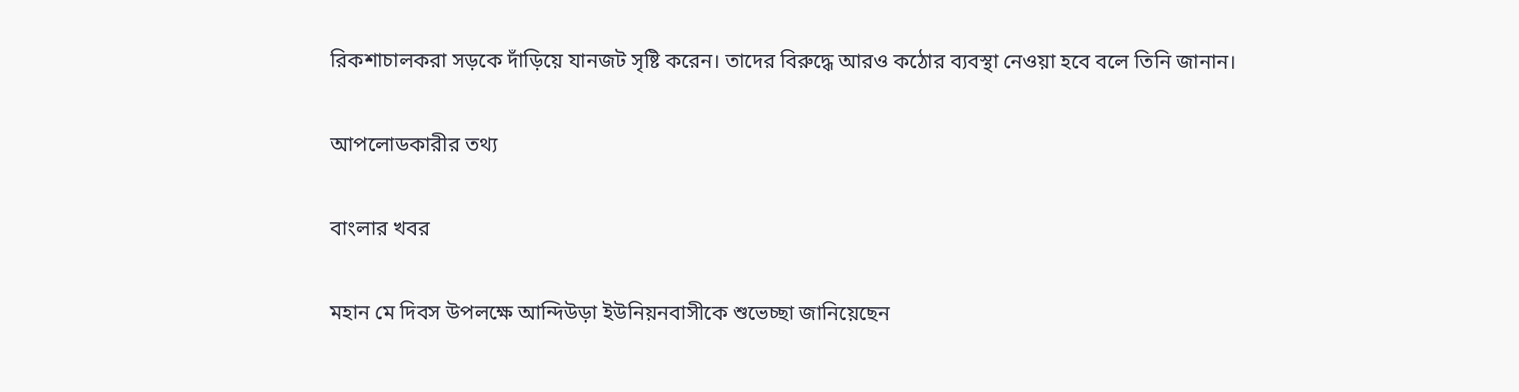রিকশাচালকরা সড়কে দাঁড়িয়ে যানজট সৃষ্টি করেন। তাদের বিরুদ্ধে আরও কঠোর ব্যবস্থা নেওয়া হবে বলে তিনি জানান।

আপলোডকারীর তথ্য

বাংলার খবর

মহান মে দিবস উপলক্ষে আন্দিউড়া ইউনিয়নবাসীকে শুভেচ্ছা জানিয়েছেন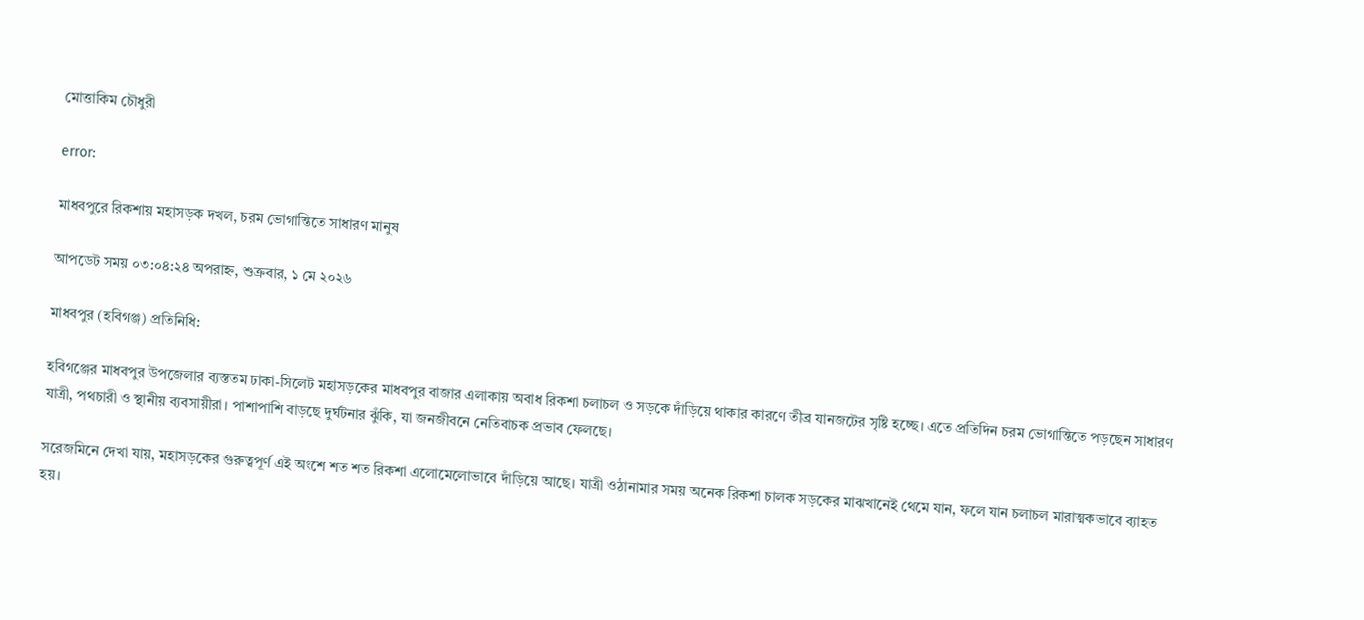মোত্তাকিম চৌধুরী

error:

মাধবপুরে রিকশায় মহাসড়ক দখল, চরম ভোগান্তিতে সাধারণ মানুষ

আপডেট সময় ০৩:০৪:২৪ অপরাহ্ন, শুক্রবার, ১ মে ২০২৬

মাধবপুর (হবিগঞ্জ) প্রতিনিধি:

হবিগঞ্জের মাধবপুর উপজেলার ব্যস্ততম ঢাকা-সিলেট মহাসড়কের মাধবপুর বাজার এলাকায় অবাধ রিকশা চলাচল ও সড়কে দাঁড়িয়ে থাকার কারণে তীব্র যানজটের সৃষ্টি হচ্ছে। এতে প্রতিদিন চরম ভোগান্তিতে পড়ছেন সাধারণ যাত্রী, পথচারী ও স্থানীয় ব্যবসায়ীরা। পাশাপাশি বাড়ছে দুর্ঘটনার ঝুঁকি, যা জনজীবনে নেতিবাচক প্রভাব ফেলছে।

সরেজমিনে দেখা যায়, মহাসড়কের গুরুত্বপূর্ণ এই অংশে শত শত রিকশা এলোমেলোভাবে দাঁড়িয়ে আছে। যাত্রী ওঠানামার সময় অনেক রিকশা চালক সড়কের মাঝখানেই থেমে যান, ফলে যান চলাচল মারাত্মকভাবে ব্যাহত হয়।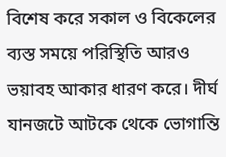বিশেষ করে সকাল ও বিকেলের ব্যস্ত সময়ে পরিস্থিতি আরও ভয়াবহ আকার ধারণ করে। দীর্ঘ যানজটে আটকে থেকে ভোগান্তি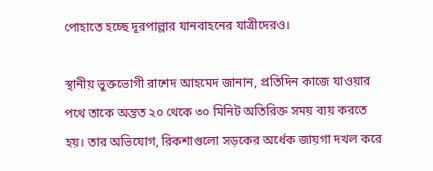পোহাতে হচ্ছে দূরপাল্লার যানবাহনের যাত্রীদেরও।

স্থানীয় ভুক্তভোগী রাশেদ আহমেদ জানান, প্রতিদিন কাজে যাওয়ার পথে তাকে অন্তত ২০ থেকে ৩০ মিনিট অতিরিক্ত সময় ব্যয় করতে হয়। তার অভিযোগ, রিকশাগুলো সড়কের অর্ধেক জায়গা দখল করে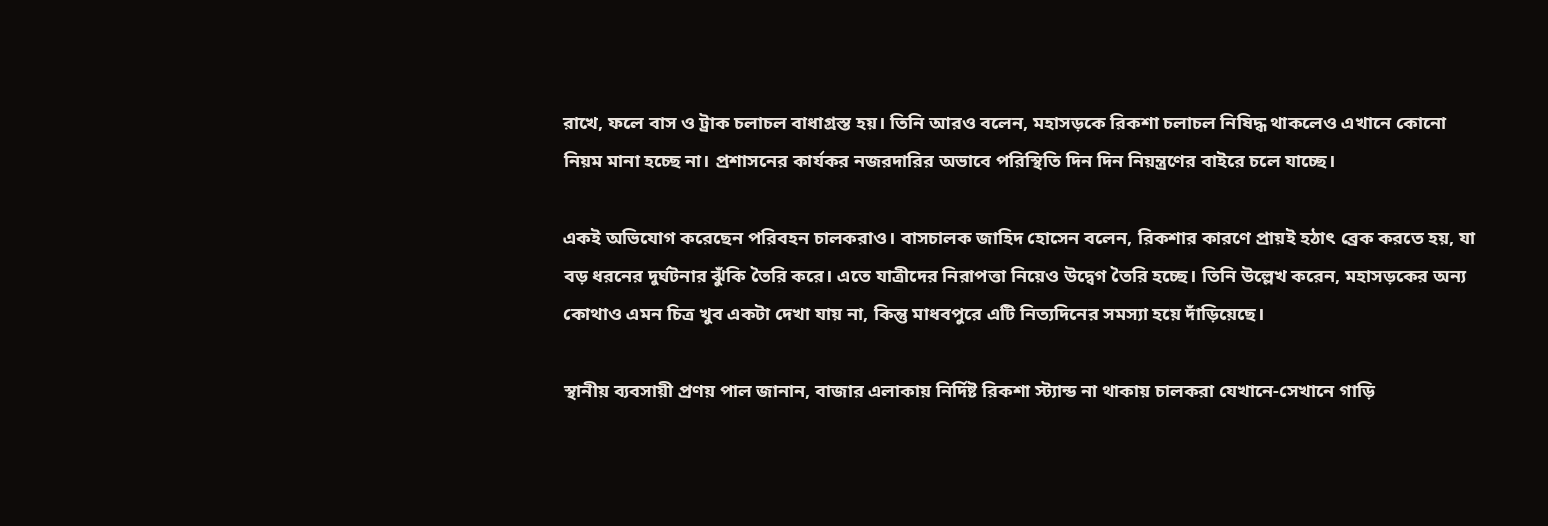রাখে, ফলে বাস ও ট্রাক চলাচল বাধাগ্রস্ত হয়। তিনি আরও বলেন, মহাসড়কে রিকশা চলাচল নিষিদ্ধ থাকলেও এখানে কোনো নিয়ম মানা হচ্ছে না। প্রশাসনের কার্যকর নজরদারির অভাবে পরিস্থিতি দিন দিন নিয়ন্ত্রণের বাইরে চলে যাচ্ছে।

একই অভিযোগ করেছেন পরিবহন চালকরাও। বাসচালক জাহিদ হোসেন বলেন, রিকশার কারণে প্রায়ই হঠাৎ ব্রেক করতে হয়, যা বড় ধরনের দুর্ঘটনার ঝুঁকি তৈরি করে। এতে যাত্রীদের নিরাপত্তা নিয়েও উদ্বেগ তৈরি হচ্ছে। তিনি উল্লেখ করেন, মহাসড়কের অন্য কোথাও এমন চিত্র খুব একটা দেখা যায় না, কিন্তু মাধবপুরে এটি নিত্যদিনের সমস্যা হয়ে দাঁড়িয়েছে।

স্থানীয় ব্যবসায়ী প্রণয় পাল জানান, বাজার এলাকায় নির্দিষ্ট রিকশা স্ট্যান্ড না থাকায় চালকরা যেখানে-সেখানে গাড়ি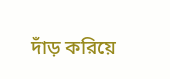দাঁড় করিয়ে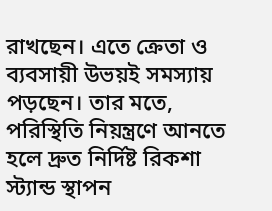রাখছেন। এতে ক্রেতা ও ব্যবসায়ী উভয়ই সমস্যায় পড়ছেন। তার মতে, পরিস্থিতি নিয়ন্ত্রণে আনতে হলে দ্রুত নির্দিষ্ট রিকশা স্ট্যান্ড স্থাপন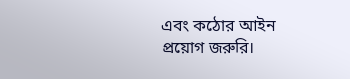এবং কঠোর আইন প্রয়োগ জরুরি।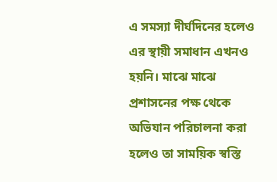এ সমস্যা দীর্ঘদিনের হলেও এর স্থায়ী সমাধান এখনও হয়নি। মাঝে মাঝে প্রশাসনের পক্ষ থেকে অভিযান পরিচালনা করা হলেও তা সাময়িক স্বস্তি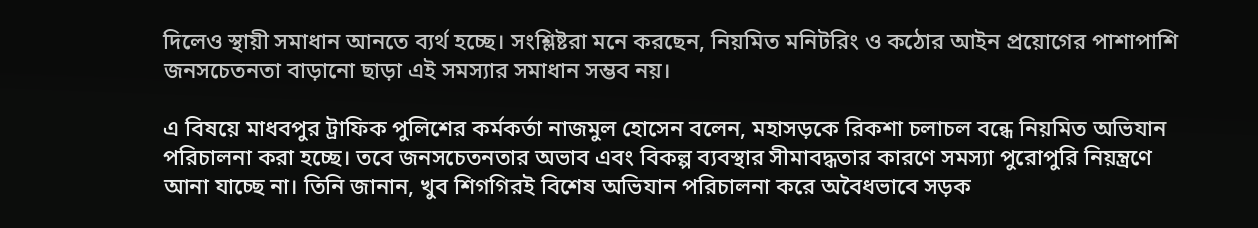দিলেও স্থায়ী সমাধান আনতে ব্যর্থ হচ্ছে। সংশ্লিষ্টরা মনে করছেন, নিয়মিত মনিটরিং ও কঠোর আইন প্রয়োগের পাশাপাশি জনসচেতনতা বাড়ানো ছাড়া এই সমস্যার সমাধান সম্ভব নয়।

এ বিষয়ে মাধবপুর ট্রাফিক পুলিশের কর্মকর্তা নাজমুল হোসেন বলেন, মহাসড়কে রিকশা চলাচল বন্ধে নিয়মিত অভিযান পরিচালনা করা হচ্ছে। তবে জনসচেতনতার অভাব এবং বিকল্প ব্যবস্থার সীমাবদ্ধতার কারণে সমস্যা পুরোপুরি নিয়ন্ত্রণে আনা যাচ্ছে না। তিনি জানান, খুব শিগগিরই বিশেষ অভিযান পরিচালনা করে অবৈধভাবে সড়ক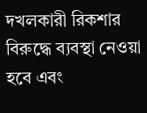দখলকারী রিকশার বিরুদ্ধে ব্যবস্থা নেওয়া হবে এবং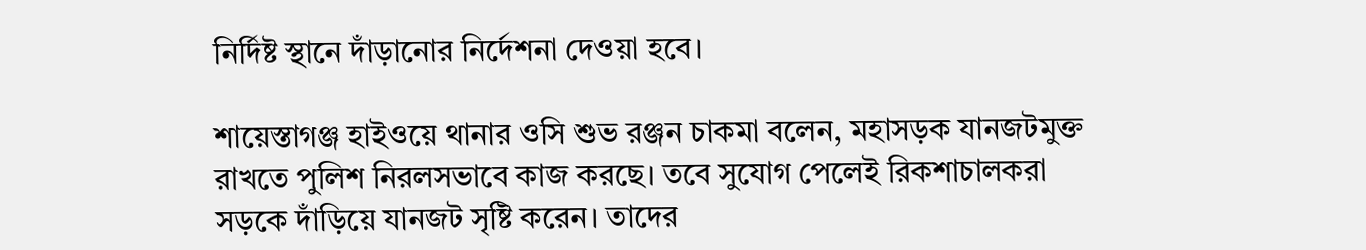নির্দিষ্ট স্থানে দাঁড়ানোর নির্দেশনা দেওয়া হবে।

শায়েস্তাগঞ্জ হাইওয়ে থানার ওসি শুভ রঞ্জন চাকমা বলেন, মহাসড়ক যানজটমুক্ত রাখতে পুলিশ নিরলসভাবে কাজ করছে। তবে সুযোগ পেলেই রিকশাচালকরা সড়কে দাঁড়িয়ে যানজট সৃষ্টি করেন। তাদের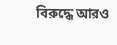বিরুদ্ধে আরও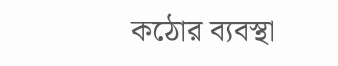কঠোর ব্যবস্থা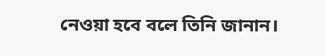নেওয়া হবে বলে তিনি জানান।